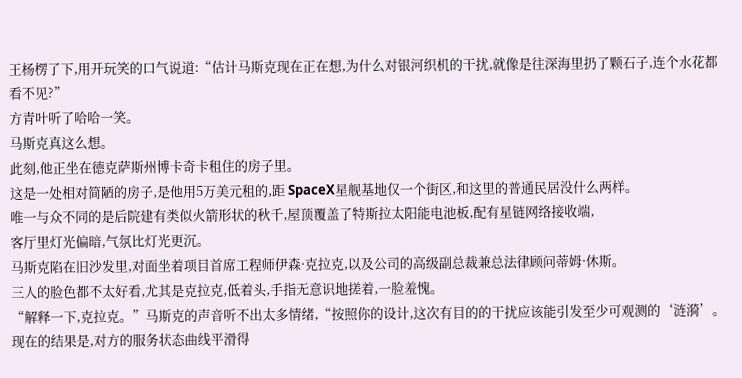王杨楞了下,用开玩笑的口气说道:“估计马斯克现在正在想,为什么对银河织机的干扰,就像是往深海里扔了颗石子,连个水花都看不见?”
方青叶听了哈哈一笑。
马斯克真这么想。
此刻,他正坐在德克萨斯州博卡奇卡租住的房子里。
这是一处相对简陋的房子,是他用5万美元租的,距 SpaceX星舰基地仅一个街区,和这里的普通民居没什么两样。
唯一与众不同的是后院建有类似火箭形状的秋千,屋顶覆盖了特斯拉太阳能电池板,配有星链网络接收端,
客厅里灯光偏暗,气氛比灯光更沉。
马斯克陷在旧沙发里,对面坐着项目首席工程师伊森·克拉克,以及公司的高级副总裁兼总法律顾问蒂姆·休斯。
三人的脸色都不太好看,尤其是克拉克,低着头,手指无意识地搓着,一脸羞愧。
“解释一下,克拉克。”马斯克的声音听不出太多情绪,“按照你的设计,这次有目的的干扰应该能引发至少可观测的‘涟漪’。现在的结果是,对方的服务状态曲线平滑得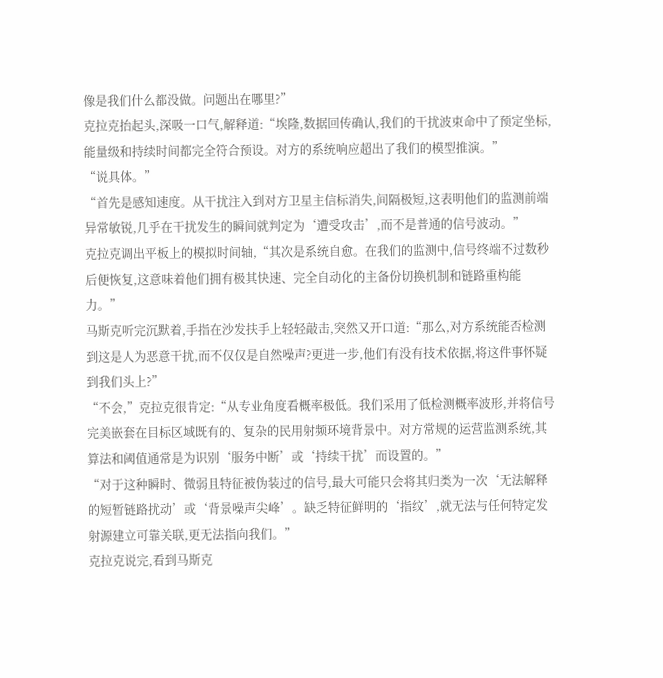像是我们什么都没做。问题出在哪里?”
克拉克抬起头,深吸一口气,解释道:“埃隆,数据回传确认,我们的干扰波束命中了预定坐标,能量级和持续时间都完全符合预设。对方的系统响应超出了我们的模型推演。”
“说具体。”
“首先是感知速度。从干扰注入到对方卫星主信标消失,间隔极短,这表明他们的监测前端异常敏锐,几乎在干扰发生的瞬间就判定为‘遭受攻击’,而不是普通的信号波动。”
克拉克调出平板上的模拟时间轴,“其次是系统自愈。在我们的监测中,信号终端不过数秒后便恢复,这意味着他们拥有极其快速、完全自动化的主备份切换机制和链路重构能力。”
马斯克听完沉默着,手指在沙发扶手上轻轻敲击,突然又开口道:“那么,对方系统能否检测到这是人为恶意干扰,而不仅仅是自然噪声?更进一步,他们有没有技术依据,将这件事怀疑到我们头上?”
“不会,”克拉克很肯定:“从专业角度看概率极低。我们采用了低检测概率波形,并将信号完美嵌套在目标区域既有的、复杂的民用射频环境背景中。对方常规的运营监测系统,其算法和阈值通常是为识别‘服务中断’或‘持续干扰’而设置的。”
“对于这种瞬时、微弱且特征被伪装过的信号,最大可能只会将其归类为一次‘无法解释的短暂链路扰动’或‘背景噪声尖峰’。缺乏特征鲜明的‘指纹’,就无法与任何特定发射源建立可靠关联,更无法指向我们。”
克拉克说完,看到马斯克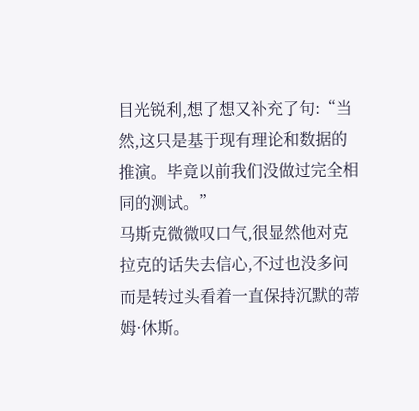目光锐利,想了想又补充了句:“当然,这只是基于现有理论和数据的推演。毕竟以前我们没做过完全相同的测试。”
马斯克微微叹口气,很显然他对克拉克的话失去信心,不过也没多问而是转过头看着一直保持沉默的蒂姆·休斯。